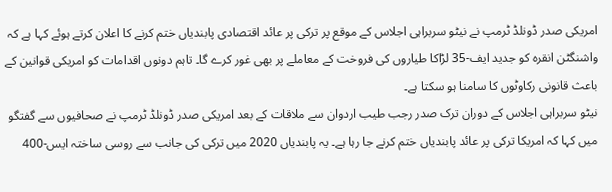امریکی صدر ڈونلڈ ٹرمپ نے نیٹو سربراہی اجلاس کے موقع پر ترکی پر عائد اقتصادی پابندیاں ختم کرنے کا اعلان کرتے ہوئے کہا ہے کہ واشنگٹن انقرہ کو جدید ایف-35 لڑاکا طیاروں کی فروخت کے معاملے پر بھی غور کرے گا۔ تاہم دونوں اقدامات کو امریکی قوانین کے باعث قانونی رکاوٹوں کا سامنا ہو سکتا ہے۔
نیٹو سربراہی اجلاس کے دوران ترک صدر رجب طیب اردوان سے ملاقات کے بعد امریکی صدر ڈونلڈ ٹرمپ نے صحافیوں سے گفتگو میں کہا کہ امریکا ترکی پر عائد پابندیاں ختم کرنے جا رہا ہے۔ یہ پابندیاں 2020 میں ترکی کی جانب سے روسی ساختہ ایس-400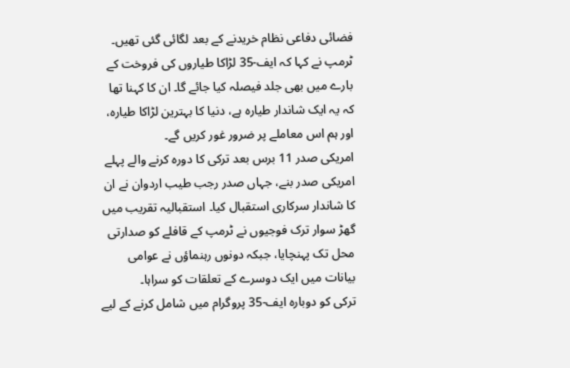فضائی دفاعی نظام خریدنے کے بعد لگائی گئی تھیں۔
ٹرمپ نے کہا کہ ایف-35 لڑاکا طیاروں کی فروخت کے بارے میں بھی جلد فیصلہ کیا جائے گا۔ ان کا کہنا تھا کہ یہ ایک شاندار طیارہ ہے، دنیا کا بہترین لڑاکا طیارہ، اور ہم اس معاملے پر ضرور غور کریں گے۔
امریکی صدر 11 برس بعد ترکی کا دورہ کرنے والے پہلے امریکی صدر بنے، جہاں صدر رجب طیب اردوان نے ان کا شاندار سرکاری استقبال کیا۔ استقبالیہ تقریب میں گھڑ سوار ترک فوجیوں نے ٹرمپ کے قافلے کو صدارتی محل تک پہنچایا، جبکہ دونوں رہنماؤں نے عوامی بیانات میں ایک دوسرے کے تعلقات کو سراہا۔
ترکی کو دوبارہ ایف-35 پروگرام میں شامل کرنے کے لیے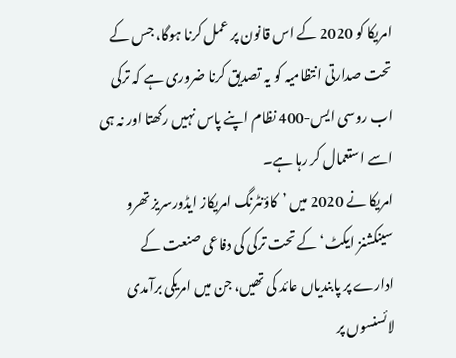امریکا کو 2020 کے اس قانون پر عمل کرنا ہوگا، جس کے تحت صدارتی انتظامیہ کو یہ تصدیق کرنا ضروری ہے کہ ترکی اب روسی ایس-400 نظام اپنے پاس نہیں رکھتا اور نہ ہی اسے استعمال کر رہا ہے۔
امریکا نے 2020 میں ’کاؤنٹرنگ امریکاز ایڈورسریز تھرو سینکشنز ایکٹ‘ کے تحت ترکی کی دفاعی صنعت کے ادارے پر پابندیاں عائد کی تھیں، جن میں امریکی برآمدی لائسنسوں پر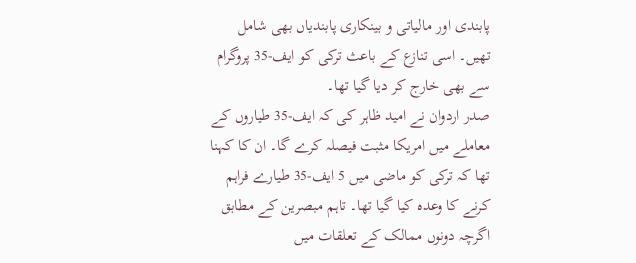پابندی اور مالیاتی و بینکاری پابندیاں بھی شامل تھیں۔ اسی تنازع کے باعث ترکی کو ایف-35 پروگرام سے بھی خارج کر دیا گیا تھا۔
صدر اردوان نے امید ظاہر کی کہ ایف-35 طیاروں کے معاملے میں امریکا مثبت فیصلہ کرے گا۔ ان کا کہنا تھا کہ ترکی کو ماضی میں 5 ایف-35 طیارے فراہم کرنے کا وعدہ کیا گیا تھا۔ تاہم مبصرین کے مطابق اگرچہ دونوں ممالک کے تعلقات میں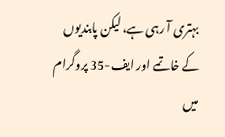بہتری آ رہی ہے، لیکن پابندیوں کے خاتمے اور ایف-35 پروگرام میں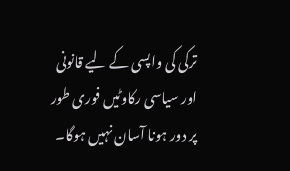ترکی کی واپسی کے لیے قانونی اور سیاسی رکاوٹیں فوری طور پر دور ہونا آسان نہیں ہوگا۔